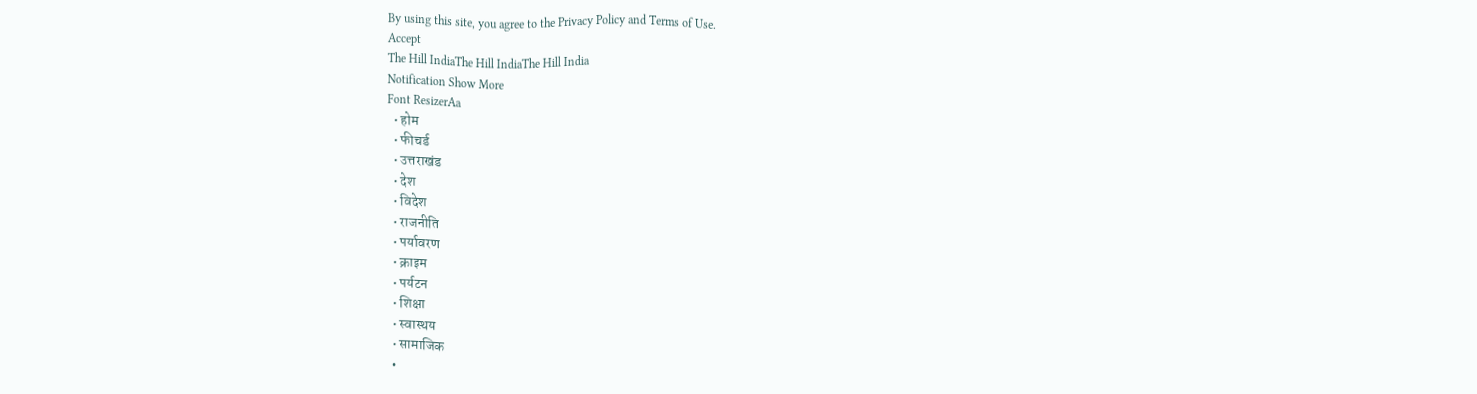By using this site, you agree to the Privacy Policy and Terms of Use.
Accept
The Hill IndiaThe Hill IndiaThe Hill India
Notification Show More
Font ResizerAa
  • होम
  • फीचर्ड
  • उत्तराखंड
  • देश
  • विदेश
  • राजनीति
  • पर्यावरण
  • क्राइम
  • पर्यटन
  • शिक्षा
  • स्वास्थय
  • सामाजिक
  •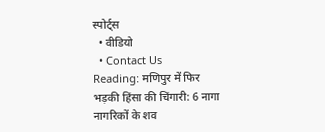स्पोर्ट्स
  • वीडियो
  • Contact Us
Reading: मणिपुर में फिर भड़की हिंसा की चिंगारी: 6 नागा नागरिकों के शव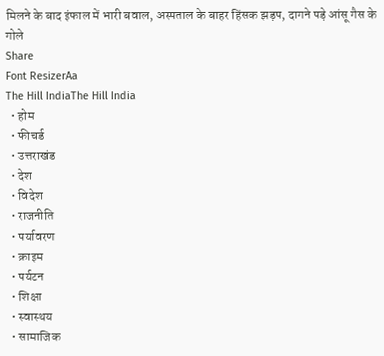मिलने के बाद इंफाल में भारी बवाल, अस्पताल के बाहर हिंसक झड़प, दागने पड़े आंसू गैस के गोले
Share
Font ResizerAa
The Hill IndiaThe Hill India
  • होम
  • फीचर्ड
  • उत्तराखंड
  • देश
  • विदेश
  • राजनीति
  • पर्यावरण
  • क्राइम
  • पर्यटन
  • शिक्षा
  • स्वास्थय
  • सामाजिक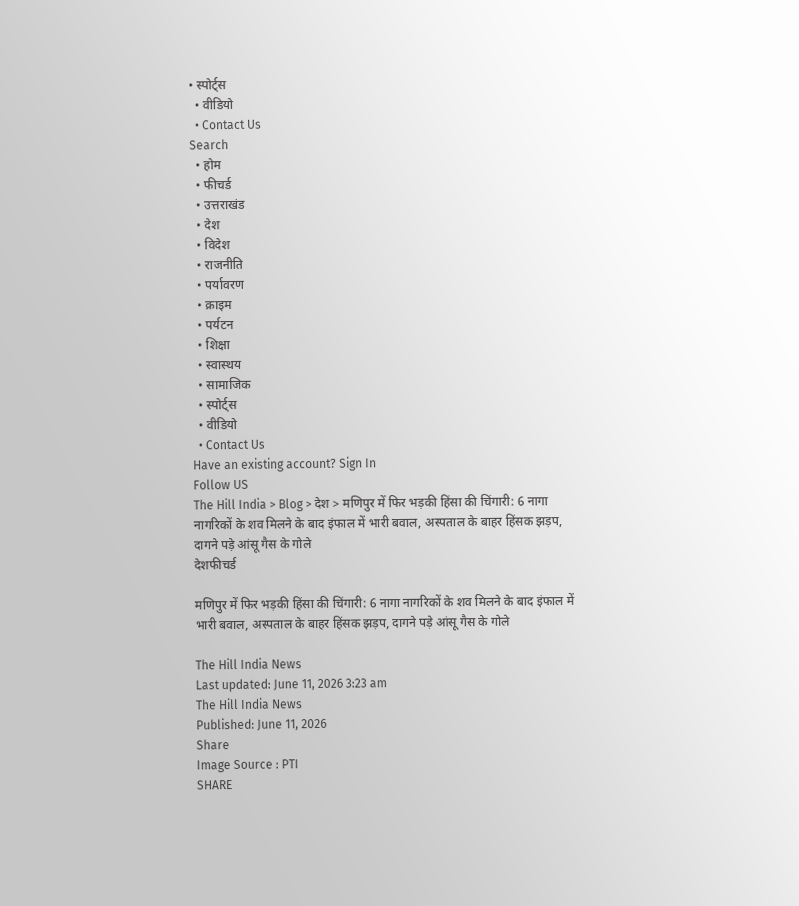• स्पोर्ट्स
  • वीडियो
  • Contact Us
Search
  • होम
  • फीचर्ड
  • उत्तराखंड
  • देश
  • विदेश
  • राजनीति
  • पर्यावरण
  • क्राइम
  • पर्यटन
  • शिक्षा
  • स्वास्थय
  • सामाजिक
  • स्पोर्ट्स
  • वीडियो
  • Contact Us
Have an existing account? Sign In
Follow US
The Hill India > Blog > देश > मणिपुर में फिर भड़की हिंसा की चिंगारी: 6 नागा नागरिकों के शव मिलने के बाद इंफाल में भारी बवाल, अस्पताल के बाहर हिंसक झड़प, दागने पड़े आंसू गैस के गोले
देशफीचर्ड

मणिपुर में फिर भड़की हिंसा की चिंगारी: 6 नागा नागरिकों के शव मिलने के बाद इंफाल में भारी बवाल, अस्पताल के बाहर हिंसक झड़प, दागने पड़े आंसू गैस के गोले

The Hill India News
Last updated: June 11, 2026 3:23 am
The Hill India News
Published: June 11, 2026
Share
Image Source : PTI
SHARE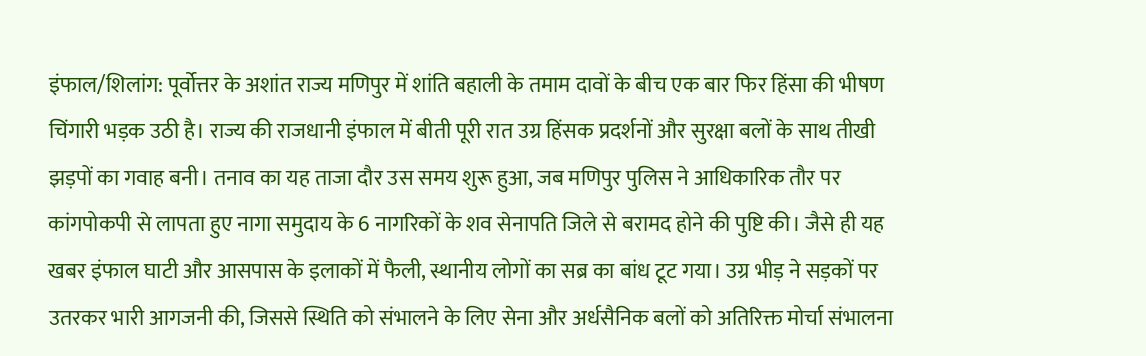इंफाल/शिलांग: पूर्वोत्तर के अशांत राज्य मणिपुर में शांति बहाली के तमाम दावों के बीच एक बार फिर हिंसा की भीषण चिंगारी भड़क उठी है। राज्य की राजधानी इंफाल में बीती पूरी रात उग्र हिंसक प्रदर्शनों और सुरक्षा बलों के साथ तीखी झड़पों का गवाह बनी। तनाव का यह ताजा दौर उस समय शुरू हुआ, जब मणिपुर पुलिस ने आधिकारिक तौर पर कांगपोकपी से लापता हुए नागा समुदाय के 6 नागरिकों के शव सेनापति जिले से बरामद होने की पुष्टि की। जैसे ही यह खबर इंफाल घाटी और आसपास के इलाकों में फैली, स्थानीय लोगों का सब्र का बांध टूट गया। उग्र भीड़ ने सड़कों पर उतरकर भारी आगजनी की, जिससे स्थिति को संभालने के लिए सेना और अर्धसैनिक बलों को अतिरिक्त मोर्चा संभालना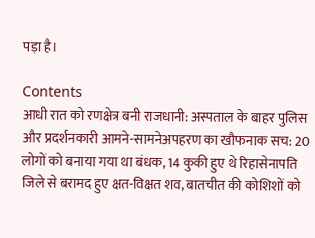पड़ा है।

Contents
आधी रात को रणक्षेत्र बनी राजधानी: अस्पताल के बाहर पुलिस और प्रदर्शनकारी आमने-सामनेअपहरण का खौफनाक सच: 20 लोगों को बनाया गया था बंधक, 14 कुकी हुए थे रिहासेनापति जिले से बरामद हुए क्षत-विक्षत शव, बातचीत की कोशिशों को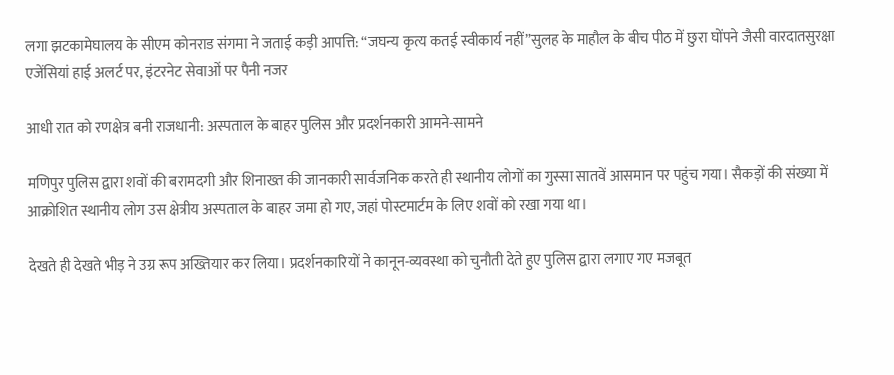लगा झटकामेघालय के सीएम कोनराड संगमा ने जताई कड़ी आपत्ति: “जघन्य कृत्य कतई स्वीकार्य नहीं”सुलह के माहौल के बीच पीठ में छुरा घोंपने जैसी वारदातसुरक्षा एजेंसियां हाई अलर्ट पर, इंटरनेट सेवाओं पर पैनी नजर

आधी रात को रणक्षेत्र बनी राजधानी: अस्पताल के बाहर पुलिस और प्रदर्शनकारी आमने-सामने

मणिपुर पुलिस द्वारा शवों की बरामदगी और शिनाख्त की जानकारी सार्वजनिक करते ही स्थानीय लोगों का गुस्सा सातवें आसमान पर पहुंच गया। सैकड़ों की संख्या में आक्रोशित स्थानीय लोग उस क्षेत्रीय अस्पताल के बाहर जमा हो गए, जहां पोस्टमार्टम के लिए शवों को रखा गया था।

देखते ही देखते भीड़ ने उग्र रूप अख्तियार कर लिया। प्रदर्शनकारियों ने कानून-व्यवस्था को चुनौती देते हुए पुलिस द्वारा लगाए गए मजबूत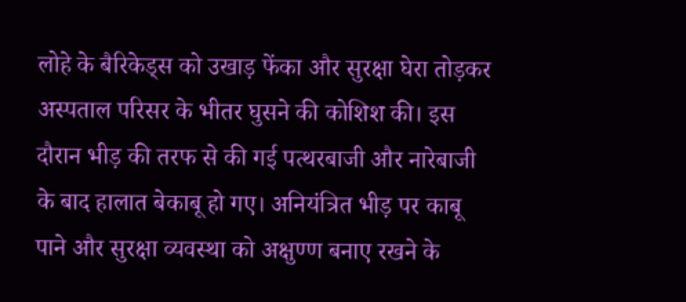लोहे के बैरिकेड्स को उखाड़ फेंका और सुरक्षा घेरा तोड़कर अस्पताल परिसर के भीतर घुसने की कोशिश की। इस दौरान भीड़ की तरफ से की गई पत्थरबाजी और नारेबाजी के बाद हालात बेकाबू हो गए। अनियंत्रित भीड़ पर काबू पाने और सुरक्षा व्यवस्था को अक्षुण्ण बनाए रखने के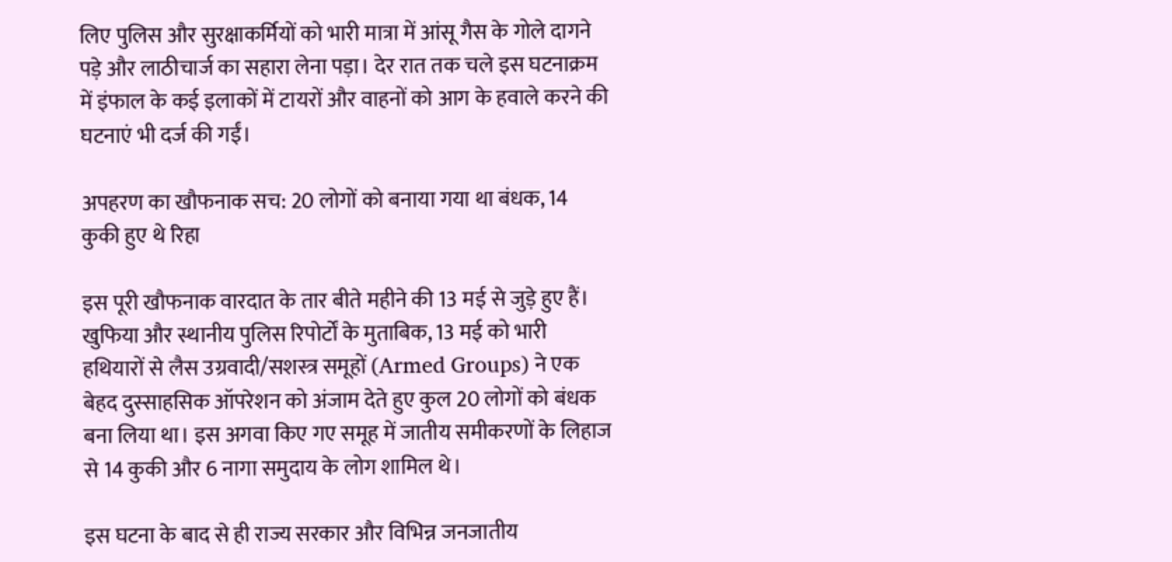लिए पुलिस और सुरक्षाकर्मियों को भारी मात्रा में आंसू गैस के गोले दागने पड़े और लाठीचार्ज का सहारा लेना पड़ा। देर रात तक चले इस घटनाक्रम में इंफाल के कई इलाकों में टायरों और वाहनों को आग के हवाले करने की घटनाएं भी दर्ज की गईं।

अपहरण का खौफनाक सच: 20 लोगों को बनाया गया था बंधक, 14 कुकी हुए थे रिहा

इस पूरी खौफनाक वारदात के तार बीते महीने की 13 मई से जुड़े हुए हैं। खुफिया और स्थानीय पुलिस रिपोर्टों के मुताबिक, 13 मई को भारी हथियारों से लैस उग्रवादी/सशस्त्र समूहों (Armed Groups) ने एक बेहद दुस्साहसिक ऑपरेशन को अंजाम देते हुए कुल 20 लोगों को बंधक बना लिया था। इस अगवा किए गए समूह में जातीय समीकरणों के लिहाज से 14 कुकी और 6 नागा समुदाय के लोग शामिल थे।

इस घटना के बाद से ही राज्य सरकार और विभिन्न जनजातीय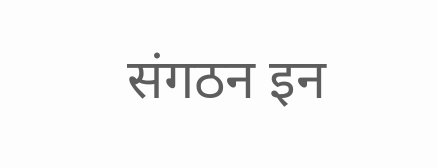संगठन इन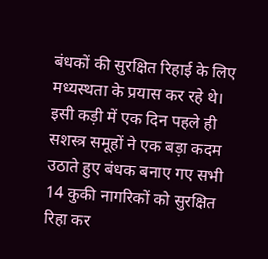बंधकों की सुरक्षित रिहाई के लिए मध्यस्थता के प्रयास कर रहे थे। इसी कड़ी में एक दिन पहले ही सशस्त्र समूहों ने एक बड़ा कदम उठाते हुए बंधक बनाए गए सभी 14 कुकी नागरिकों को सुरक्षित रिहा कर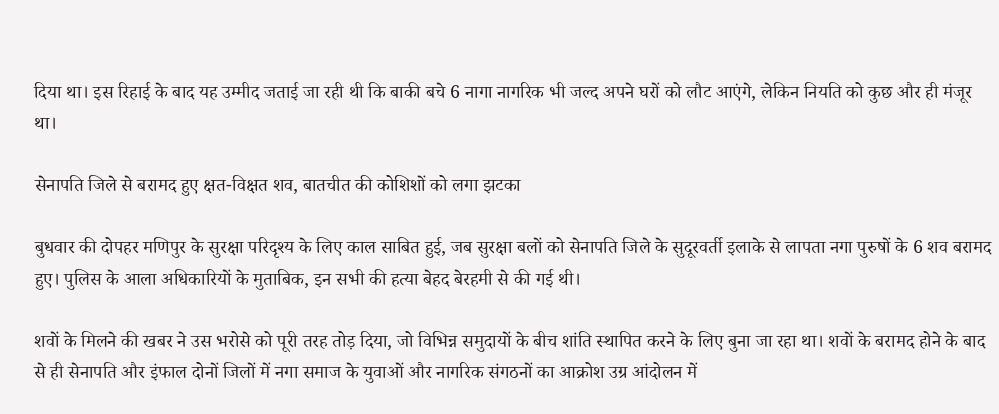दिया था। इस रिहाई के बाद यह उम्मीद जताई जा रही थी कि बाकी बचे 6 नागा नागरिक भी जल्द अपने घरों को लौट आएंगे, लेकिन नियति को कुछ और ही मंजूर था।

सेनापति जिले से बरामद हुए क्षत-विक्षत शव, बातचीत की कोशिशों को लगा झटका

बुधवार की दोपहर मणिपुर के सुरक्षा परिदृश्य के लिए काल साबित हुई, जब सुरक्षा बलों को सेनापति जिले के सुदूरवर्ती इलाके से लापता नगा पुरुषों के 6 शव बरामद हुए। पुलिस के आला अधिकारियों के मुताबिक, इन सभी की हत्या बेहद बेरहमी से की गई थी।

शवों के मिलने की खबर ने उस भरोसे को पूरी तरह तोड़ दिया, जो विभिन्न समुदायों के बीच शांति स्थापित करने के लिए बुना जा रहा था। शवों के बरामद होने के बाद से ही सेनापति और इंफाल दोनों जिलों में नगा समाज के युवाओं और नागरिक संगठनों का आक्रोश उग्र आंदोलन में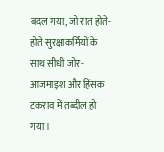बदल गया, जो रात होते-होते सुरक्षाकर्मियों के साथ सीधी जोर-आजमाइश और हिंसक टकराव में तब्दील हो गया।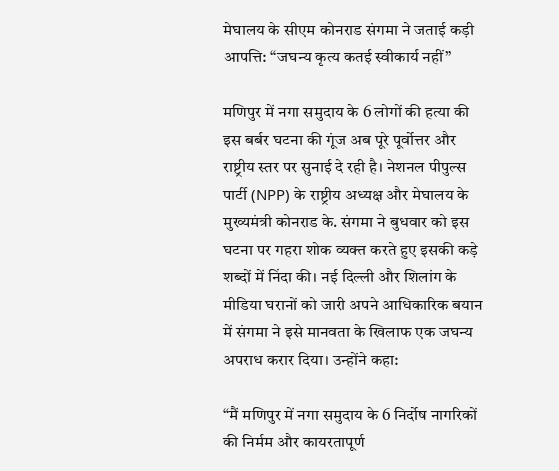मेघालय के सीएम कोनराड संगमा ने जताई कड़ी आपत्ति: “जघन्य कृत्य कतई स्वीकार्य नहीं”

मणिपुर में नगा समुदाय के 6 लोगों की हत्या की इस बर्बर घटना की गूंज अब पूरे पूर्वोत्तर और राष्ट्रीय स्तर पर सुनाई दे रही है। नेशनल पीपुल्स पार्टी (NPP) के राष्ट्रीय अध्यक्ष और मेघालय के मुख्यमंत्री कोनराड के. संगमा ने बुधवार को इस घटना पर गहरा शोक व्यक्त करते हुए इसकी कड़े शब्दों में निंदा की। नई दिल्ली और शिलांग के मीडिया घरानों को जारी अपने आधिकारिक बयान में संगमा ने इसे मानवता के खिलाफ एक जघन्य अपराध करार दिया। उन्होंने कहा:

“मैं मणिपुर में नगा समुदाय के 6 निर्दोष नागरिकों की निर्मम और कायरतापूर्ण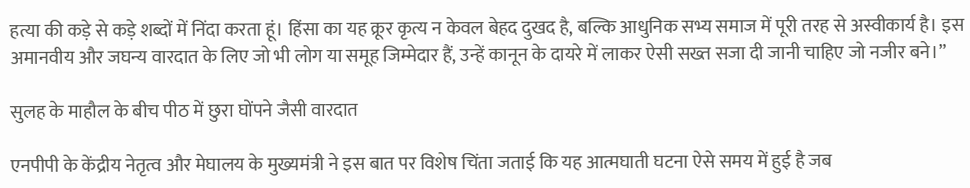हत्या की कड़े से कड़े शब्दों में निंदा करता हूं। हिंसा का यह क्रूर कृत्य न केवल बेहद दुखद है, बल्कि आधुनिक सभ्य समाज में पूरी तरह से अस्वीकार्य है। इस अमानवीय और जघन्य वारदात के लिए जो भी लोग या समूह जिम्मेदार हैं, उन्हें कानून के दायरे में लाकर ऐसी सख्त सजा दी जानी चाहिए जो नजीर बने।”

सुलह के माहौल के बीच पीठ में छुरा घोंपने जैसी वारदात

एनपीपी के केंद्रीय नेतृत्व और मेघालय के मुख्यमंत्री ने इस बात पर विशेष चिंता जताई कि यह आत्मघाती घटना ऐसे समय में हुई है जब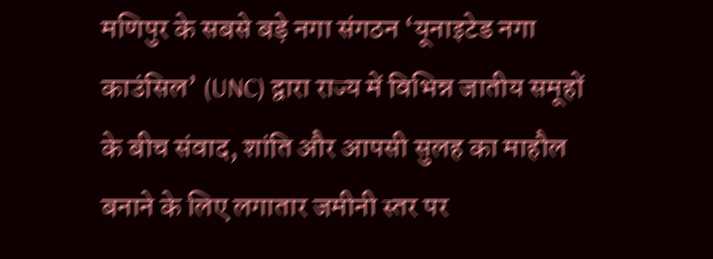मणिपुर के सबसे बड़े नगा संगठन ‘यूनाइटेड नगा काउंसिल’ (UNC) द्वारा राज्य में विभिन्न जातीय समूहों के बीच संवाद, शांति और आपसी सुलह का माहौल बनाने के लिए लगातार जमीनी स्तर पर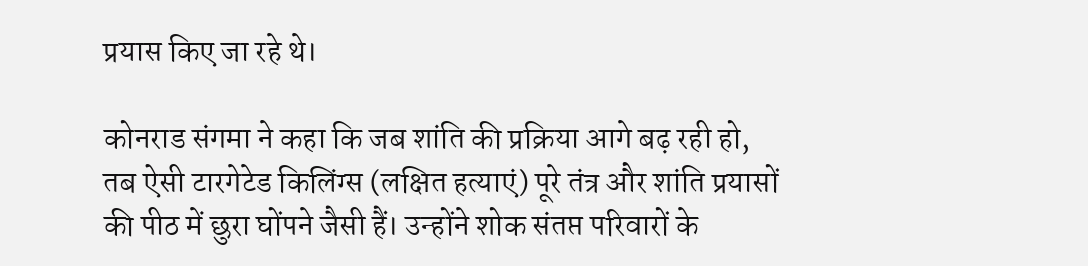प्रयास किए जा रहे थे।

कोनराड संगमा ने कहा कि जब शांति की प्रक्रिया आगे बढ़ रही हो, तब ऐसी टारगेटेड किलिंग्स (लक्षित हत्याएं) पूरे तंत्र और शांति प्रयासों की पीठ में छुरा घोंपने जैसी हैं। उन्होंने शोक संतप्त परिवारों के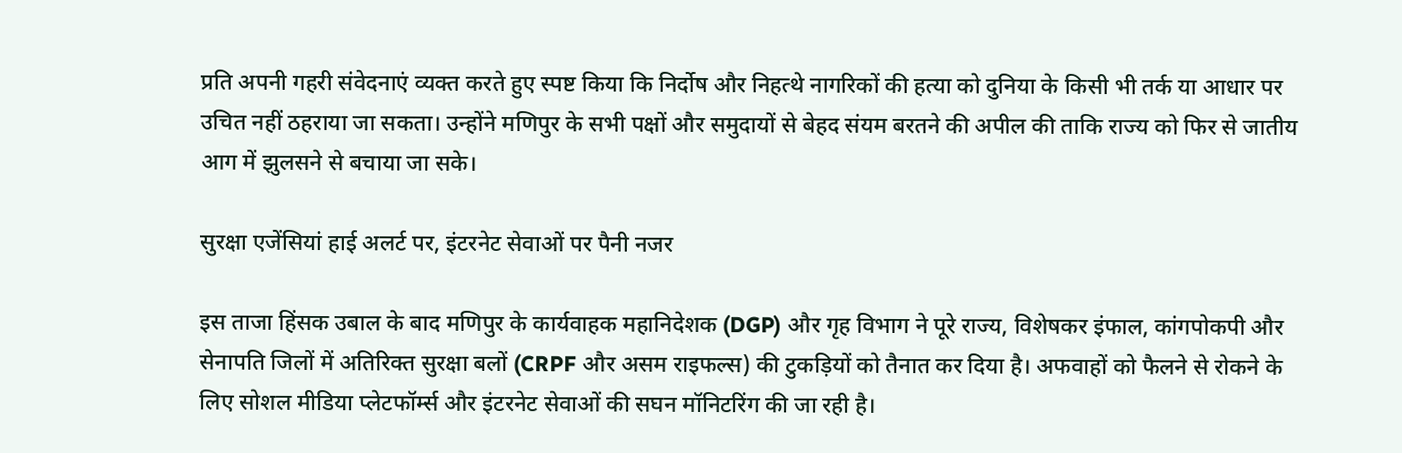प्रति अपनी गहरी संवेदनाएं व्यक्त करते हुए स्पष्ट किया कि निर्दोष और निहत्थे नागरिकों की हत्या को दुनिया के किसी भी तर्क या आधार पर उचित नहीं ठहराया जा सकता। उन्होंने मणिपुर के सभी पक्षों और समुदायों से बेहद संयम बरतने की अपील की ताकि राज्य को फिर से जातीय आग में झुलसने से बचाया जा सके।

सुरक्षा एजेंसियां हाई अलर्ट पर, इंटरनेट सेवाओं पर पैनी नजर

इस ताजा हिंसक उबाल के बाद मणिपुर के कार्यवाहक महानिदेशक (DGP) और गृह विभाग ने पूरे राज्य, विशेषकर इंफाल, कांगपोकपी और सेनापति जिलों में अतिरिक्त सुरक्षा बलों (CRPF और असम राइफल्स) की टुकड़ियों को तैनात कर दिया है। अफवाहों को फैलने से रोकने के लिए सोशल मीडिया प्लेटफॉर्म्स और इंटरनेट सेवाओं की सघन मॉनिटरिंग की जा रही है।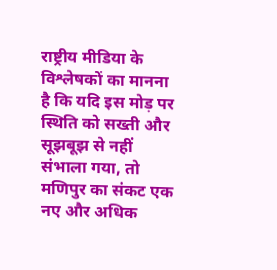राष्ट्रीय मीडिया के विश्लेषकों का मानना है कि यदि इस मोड़ पर स्थिति को सख्ती और सूझबूझ से नहीं संभाला गया, तो मणिपुर का संकट एक नए और अधिक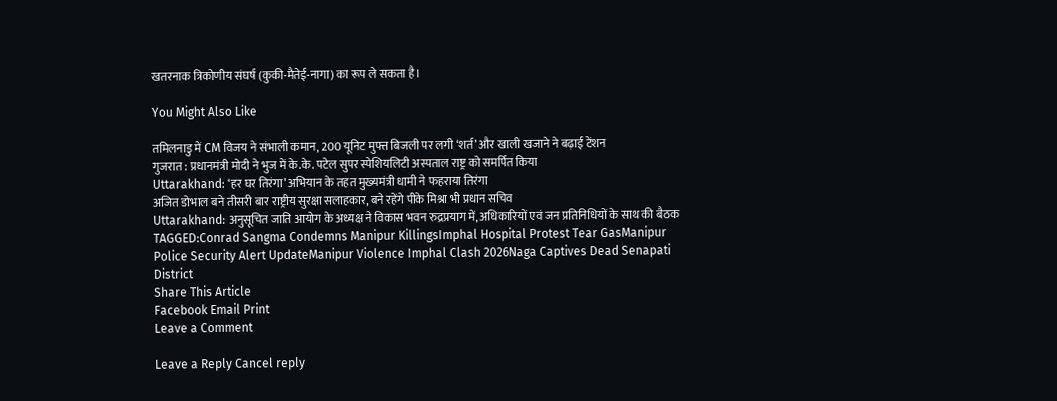खतरनाक त्रिकोणीय संघर्ष (कुकी-मैतेई-नागा) का रूप ले सकता है।

You Might Also Like

तमिलनाडु में CM विजय ने संभाली कमान, 200 यूनिट मुफ्त बिजली पर लगी ‘शर्त’ और खाली खजाने ने बढ़ाई टेंशन
गुजरात : प्रधानमंत्री मोदी ने भुज में के.के. पटेल सुपर स्पेशियलिटी अस्पताल राष्ट्र को समर्पित किया
Uttarakhand: ‘हर घर तिरंगा’ अभियान के तहत मुख्यमंत्री धामी ने फहराया तिरंगा
अजित डोभाल बने तीसरी बार राष्ट्रीय सुरक्षा सलाहकार, बने रहेंगे पीके मिश्रा भी प्रधान सचिव
Uttarakhand: अनुसूचित जाति आयोग के अध्यक्ष ने विकास भवन रुद्रप्रयाग में, अधिकारियों एवं जन प्रतिनिधियों के साथ की बैठक
TAGGED:Conrad Sangma Condemns Manipur KillingsImphal Hospital Protest Tear GasManipur Police Security Alert UpdateManipur Violence Imphal Clash 2026Naga Captives Dead Senapati District
Share This Article
Facebook Email Print
Leave a Comment

Leave a Reply Cancel reply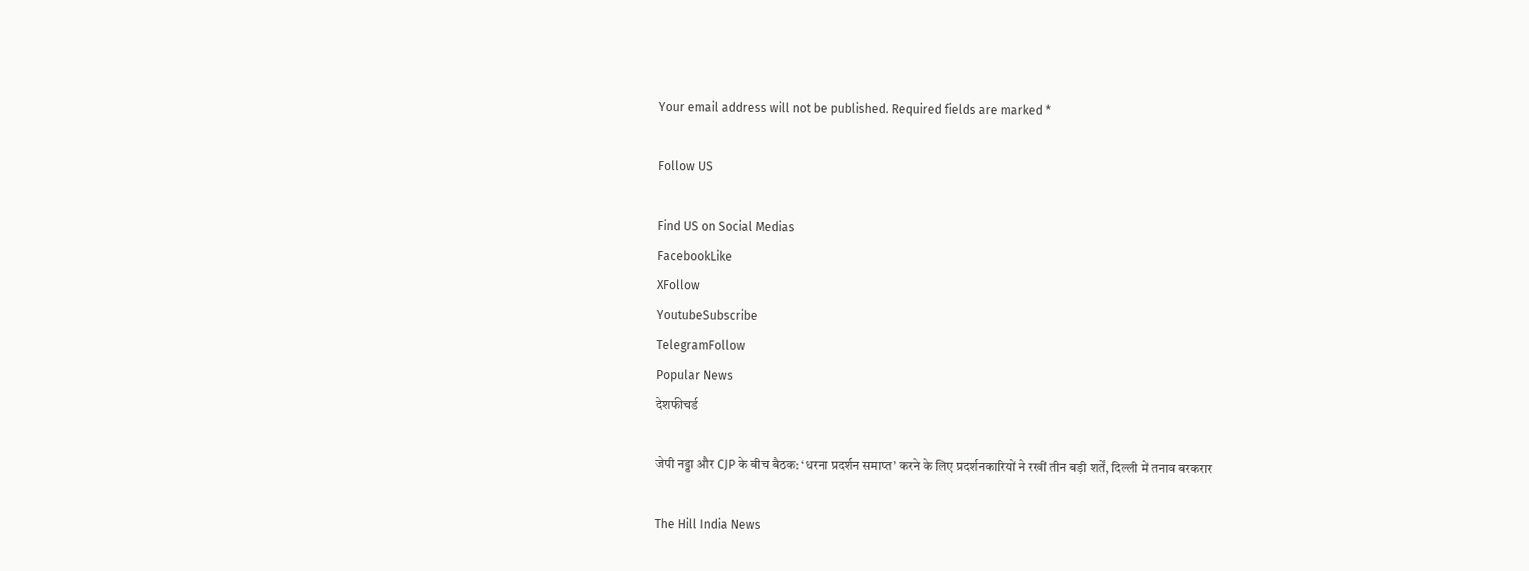Your email address will not be published. Required fields are marked *

Follow US

Find US on Social Medias
FacebookLike
XFollow
YoutubeSubscribe
TelegramFollow
Popular News
देशफीचर्ड

जेपी नड्डा और CJP के बीच बैठक: ‘धरना प्रदर्शन समाप्त’ करने के लिए प्रदर्शनकारियों ने रखीं तीन बड़ी शर्तें, दिल्ली में तनाव बरकरार

The Hill India News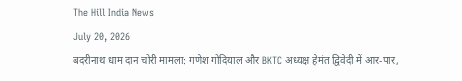The Hill India News
July 20, 2026
बदरीनाथ धाम दान चोरी मामला: गणेश गोदियाल और BKTC अध्यक्ष हेमंत द्विवेदी में आर-पार,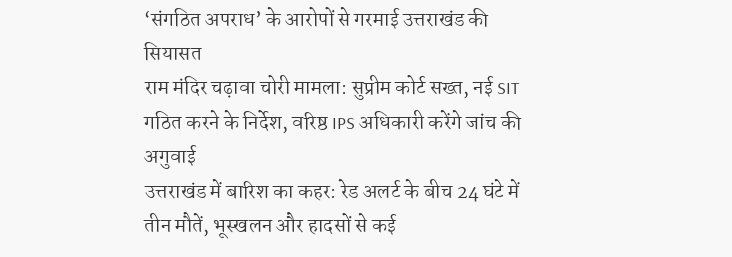‘संगठित अपराध’ के आरोपों से गरमाई उत्तराखंड की सियासत
राम मंदिर चढ़ावा चोरी मामला: सुप्रीम कोर्ट सख्त, नई SIT गठित करने के निर्देश, वरिष्ठ IPS अधिकारी करेंगे जांच की अगुवाई
उत्तराखंड में बारिश का कहर: रेड अलर्ट के बीच 24 घंटे में तीन मौतें, भूस्खलन और हादसों से कई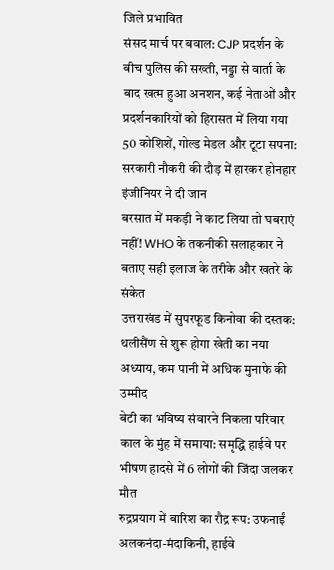जिले प्रभावित
संसद मार्च पर बवाल: CJP प्रदर्शन के बीच पुलिस की सख्ती, नड्डा से वार्ता के बाद खत्म हुआ अनशन, कई नेताओं और प्रदर्शनकारियों को हिरासत में लिया गया
50 कोशिशें, गोल्ड मेडल और टूटा सपना: सरकारी नौकरी की दौड़ में हारकर होनहार इंजीनियर ने दी जान
बरसात में मकड़ी ने काट लिया तो घबराएं नहीं! WHO के तकनीकी सलाहकार ने बताए सही इलाज के तरीके और खतरे के संकेत
उत्तराखंड में सुपरफूड किनोवा की दस्तक: थलीसैंण से शुरू होगा खेती का नया अध्याय, कम पानी में अधिक मुनाफे की उम्मीद
बेटी का भविष्य संवारने निकला परिवार काल के मुंह में समाया: समृद्धि हाईवे पर भीषण हादसे में 6 लोगों की जिंदा जलकर मौत
रुद्रप्रयाग में बारिश का रौद्र रूप: उफनाईं अलकनंदा-मंदाकिनी, हाईवे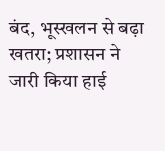बंद, भूस्खलन से बढ़ा खतरा; प्रशासन ने जारी किया हाई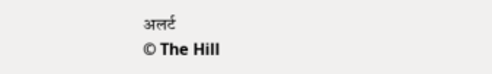अलर्ट
© The Hill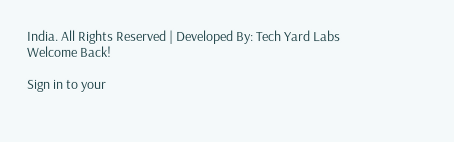India. All Rights Reserved | Developed By: Tech Yard Labs
Welcome Back!

Sign in to your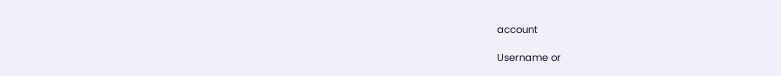account

Username or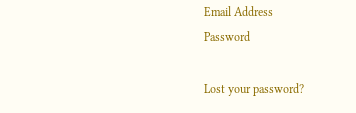Email Address
Password

Lost your password?